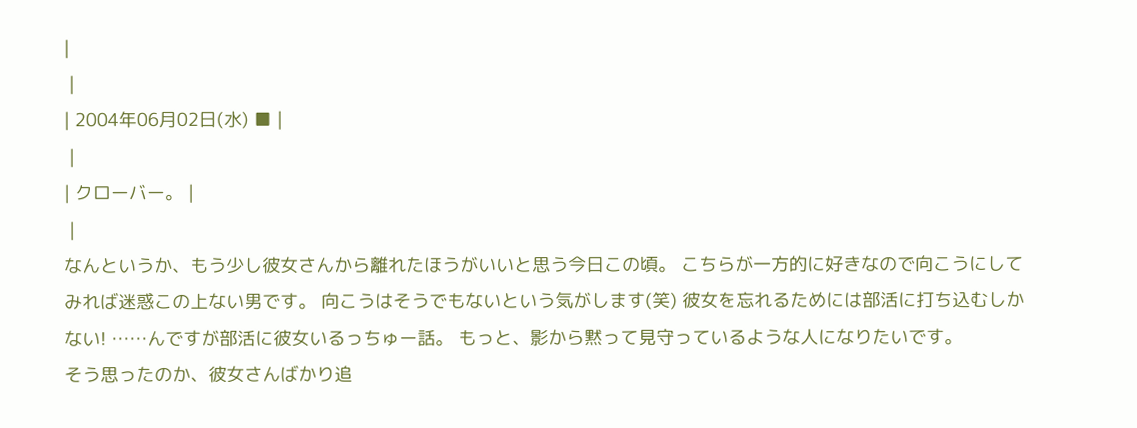|
 |
| 2004年06月02日(水) ■ |
 |
| クローバー。 |
 |
なんというか、もう少し彼女さんから離れたほうがいいと思う今日この頃。 こちらが一方的に好きなので向こうにしてみれば迷惑この上ない男です。 向こうはそうでもないという気がします(笑) 彼女を忘れるためには部活に打ち込むしかない! ……んですが部活に彼女いるっちゅー話。 もっと、影から黙って見守っているような人になりたいです。
そう思ったのか、彼女さんばかり追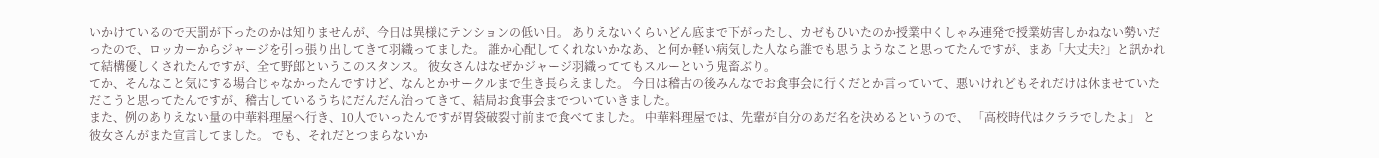いかけているので天罰が下ったのかは知りませんが、今日は異様にテンションの低い日。 ありえないくらいどん底まで下がったし、カゼもひいたのか授業中くしゃみ連発で授業妨害しかねない勢いだったので、ロッカーからジャージを引っ張り出してきて羽織ってました。 誰か心配してくれないかなあ、と何か軽い病気した人なら誰でも思うようなこと思ってたんですが、まあ「大丈夫?」と訊かれて結構優しくされたんですが、全て野郎というこのスタンス。 彼女さんはなぜかジャージ羽織っててもスルーという鬼畜ぶり。
てか、そんなこと気にする場合じゃなかったんですけど、なんとかサークルまで生き長らえました。 今日は稽古の後みんなでお食事会に行くだとか言っていて、悪いけれどもそれだけは休ませていただこうと思ってたんですが、稽古しているうちにだんだん治ってきて、結局お食事会までついていきました。
また、例のありえない量の中華料理屋へ行き、10人でいったんですが胃袋破裂寸前まで食べてました。 中華料理屋では、先輩が自分のあだ名を決めるというので、 「高校時代はクララでしたよ」 と彼女さんがまた宣言してました。 でも、それだとつまらないか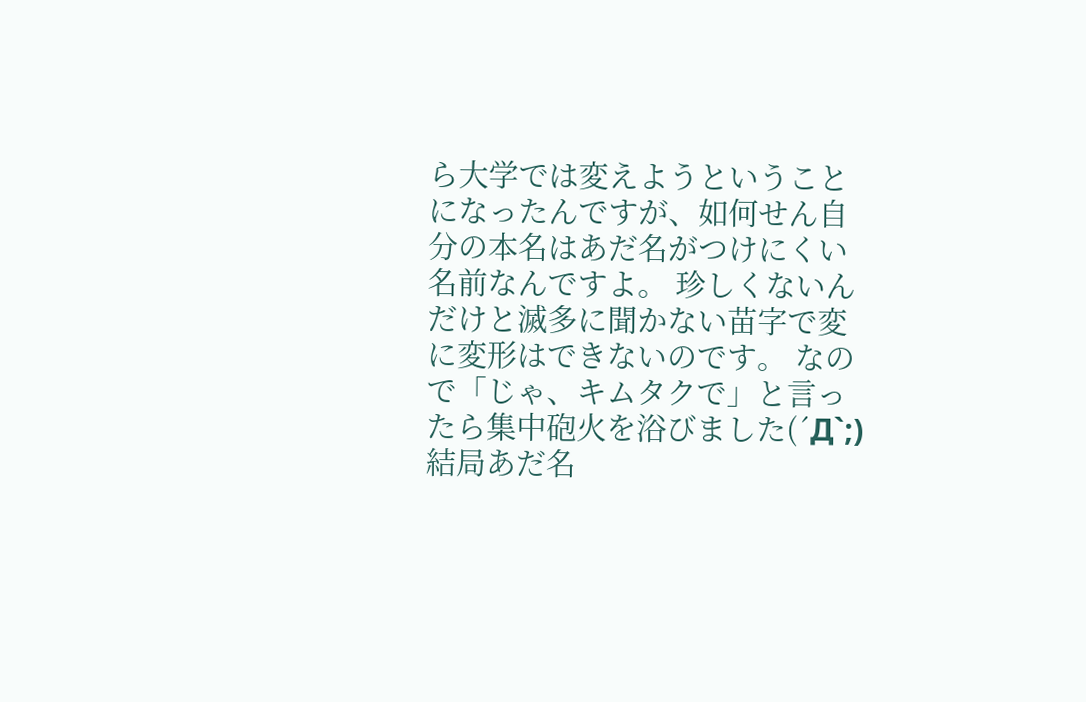ら大学では変えようということになったんですが、如何せん自分の本名はあだ名がつけにくい名前なんですよ。 珍しくないんだけと滅多に聞かない苗字で変に変形はできないのです。 なので「じゃ、キムタクで」と言ったら集中砲火を浴びました(´Д`;)
結局あだ名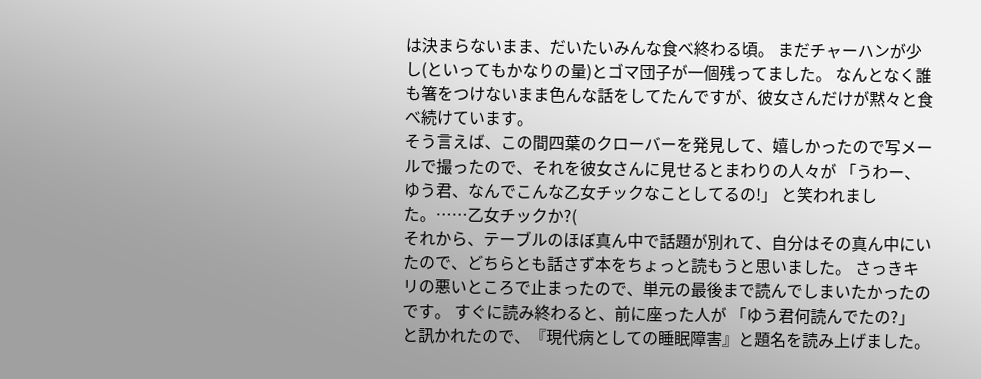は決まらないまま、だいたいみんな食べ終わる頃。 まだチャーハンが少し(といってもかなりの量)とゴマ団子が一個残ってました。 なんとなく誰も箸をつけないまま色んな話をしてたんですが、彼女さんだけが黙々と食べ続けています。
そう言えば、この間四葉のクローバーを発見して、嬉しかったので写メールで撮ったので、それを彼女さんに見せるとまわりの人々が 「うわー、ゆう君、なんでこんな乙女チックなことしてるの!」 と笑われました。……乙女チックか?(
それから、テーブルのほぼ真ん中で話題が別れて、自分はその真ん中にいたので、どちらとも話さず本をちょっと読もうと思いました。 さっきキリの悪いところで止まったので、単元の最後まで読んでしまいたかったのです。 すぐに読み終わると、前に座った人が 「ゆう君何読んでたの?」 と訊かれたので、『現代病としての睡眠障害』と題名を読み上げました。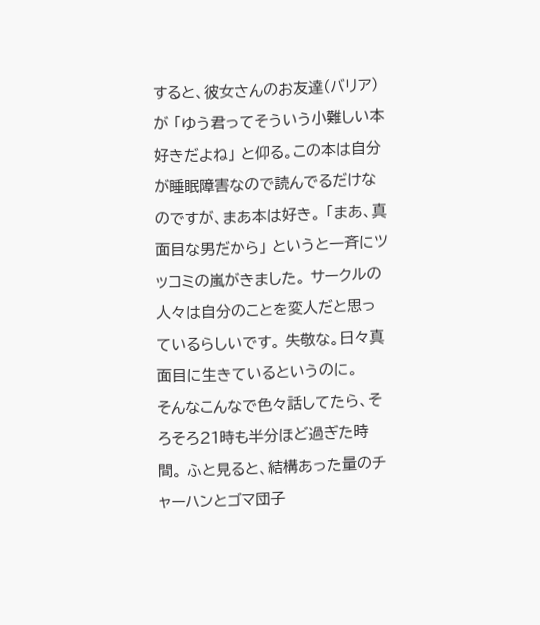すると、彼女さんのお友達(バリア)が 「ゆう君ってそういう小難しい本好きだよね」 と仰る。この本は自分が睡眠障害なので読んでるだけなのですが、まあ本は好き。 「まあ、真面目な男だから」 というと一斉にツッコミの嵐がきました。 サークルの人々は自分のことを変人だと思っているらしいです。 失敬な。日々真面目に生きているというのに。
そんなこんなで色々話してたら、そろそろ21時も半分ほど過ぎた時間。 ふと見ると、結構あった量のチャーハンとゴマ団子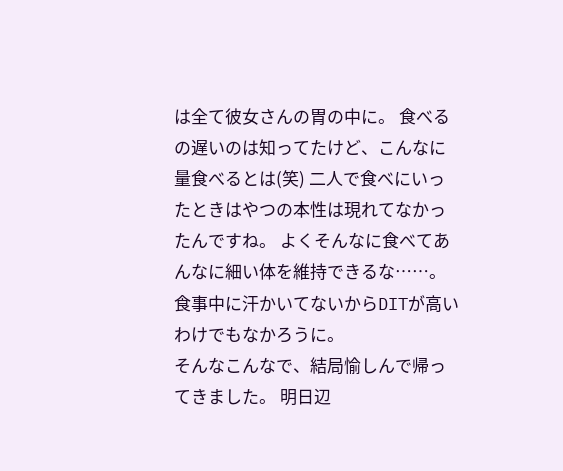は全て彼女さんの胃の中に。 食べるの遅いのは知ってたけど、こんなに量食べるとは(笑) 二人で食べにいったときはやつの本性は現れてなかったんですね。 よくそんなに食べてあんなに細い体を維持できるな……。 食事中に汗かいてないからDITが高いわけでもなかろうに。
そんなこんなで、結局愉しんで帰ってきました。 明日辺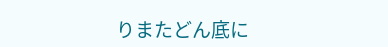りまたどん底に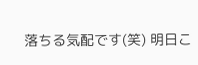落ちる気配です(笑) 明日こ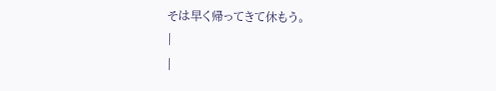そは早く帰ってきて休もう。
|
|